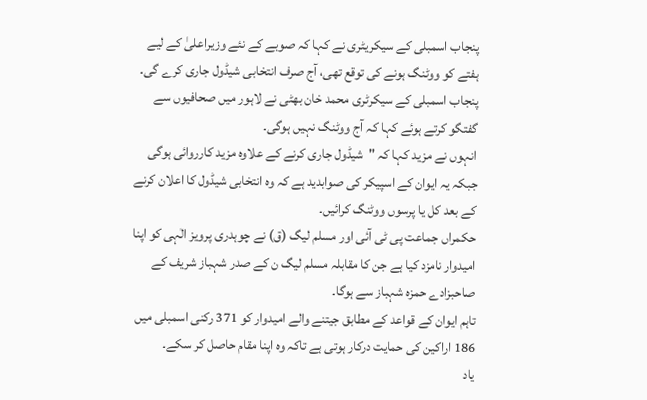پنجاب اسمبلی کے سیکریٹری نے کہا کہ صوبے کے نئے وزیراعلیٰ کے لیے ہفتے کو ووٹنگ ہونے کی توقع تھی، آج صرف انتخابی شیڈول جاری کرے گی۔
پنجاب اسمبلی کے سیکرٹری محمد خان بھٹی نے لاہور میں صحافیوں سے گفتگو کرتے ہوئے کہا کہ آج ووٹنگ نہیں ہوگی۔
انہوں نے مزید کہا کہ "شیڈول جاری کرنے کے علاوہ مزید کارروائی ہوگی جبکہ یہ ایوان کے اسپیکر کی صوابدید ہے کہ وہ انتخابی شیڈول کا اعلان کرنے کے بعد کل یا پرسوں ووٹنگ کرائیں۔
حکمراں جماعت پی ٹی آئی اور مسلم لیگ (ق) نے چوہدری پرویز الٰہی کو اپنا امیدوار نامزد کیا ہے جن کا مقابلہ مسلم لیگ ن کے صدر شہباز شریف کے صاحبزادے حمزہ شہباز سے ہوگا۔
تاہم ایوان کے قواعد کے مطابق جیتنے والے امیدوار کو 371 رکنی اسمبلی میں 186 اراکین کی حمایت درکار ہوتی ہے تاکہ وہ اپنا مقام حاصل کر سکے۔
یاد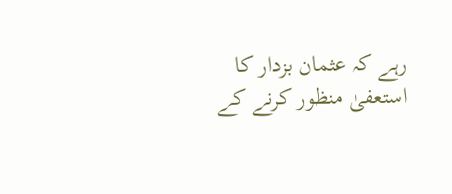رہے کہ عثمان بزدار کا استعفیٰ منظور کرنے کے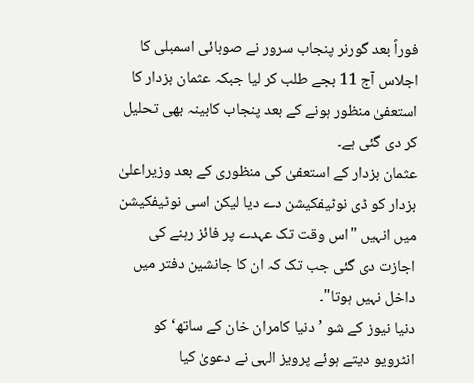فوراً بعد گورنر پنجاب سرور نے صوبائی اسمبلی کا اجلاس آج 11 بجے طلب کر لیا جبکہ عثمان بزدار کا استعفیٰ منظور ہونے کے بعد پنجاب کابینہ بھی تحلیل کر دی گئی ہے۔
عثمان بزدار کے استعفیٰ کی منظوری کے بعد وزیراعلیٰ بزدار کو ڈی نوٹیفکیشن دے دیا لیکن اسی نوٹیفکیشن میں انہیں "اس وقت تک عہدے پر فائز رہنے کی اجازت دی گئی جب تک کہ ان کا جانشین دفتر میں داخل نہیں ہوتا"۔
دنیا نیوز کے شو ’دنیا کامران خان کے ساتھ‘ کو انٹرویو دیتے ہوئے پرویز الہی نے دعویٰ کیا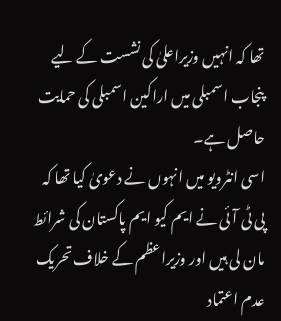تھا کہ انہیں وزیراعلیٰ کی نشست کے لیے پنجاب اسمبلی میں اراکین اسمبلی کی حمایت حاصل ہے۔
اسی انٹرویو میں انہوں نے دعویٰ کیا تھا کہ پی ٹی آئی نے ایم کیو ایم پاکستان کی شرائط مان لی ہیں اور وزیراعظم کے خلاف تحریک عدم اعتماد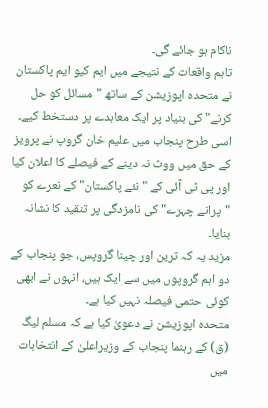ناکام ہو جائے گی۔
تاہم واقعات کے نتیجے میں ایم کیو ایم پاکستان نے متحدہ اپوزیشن کے ساتھ "مسائل کو حل کرنے" کی بنیاد پر ایک معاہدے پر دستخط کیے۔
اسی طرح پنجاب میں علیم خان گروپ نے پرویز کے حق میں ووٹ نہ دینے کے فیصلے کا اعلان کیا اور پی ٹی آئی کے "نئے پاکستان" کے نعرے کو "پرانے چہرے" کی نامزدگی پر تنقید کا نشانہ بنایا۔
مزید یہ کہ ترین اور چینا گروپس، جو پنجاب کے دو اہم گروپوں میں سے ایک ہیں، انہوں نے ابھی کوئی حتمی فیصلہ نہیں کیا ہے۔
متحدہ اپوزیشن نے دعویٰ کیا ہے کہ مسلم لیگ (ق) کے رہنما پنجاب کے وزیراعلیٰ کے انتخابات میں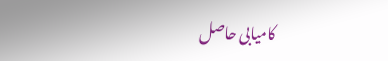کامیابی حاصل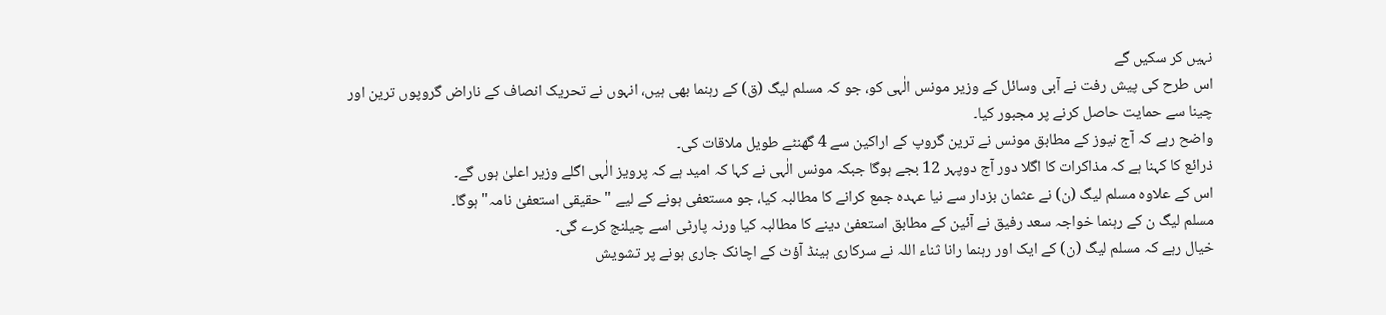نہیں کر سکیں گے
اس طرح کی پیش رفت نے آبی وسائل کے وزیر مونس الٰہی کو، جو کہ مسلم لیگ (ق) کے رہنما بھی ہیں، انہوں نے تحریک انصاف کے ناراض گروپوں ترین اور چینا سے حمایت حاصل کرنے پر مجبور کیا۔
واضح رہے کہ آج نیوز کے مطابق مونس نے ترین گروپ کے اراکین سے 4 گھنٹے طویل ملاقات کی۔
ذرائع کا کہنا ہے کہ مذاکرات کا اگلا دور آج دوپہر 12 بجے ہوگا جبکہ مونس الٰہی نے کہا کہ امید ہے کہ پرویز الٰہی اگلے وزیر اعلیٰ ہوں گے۔
اس کے علاوہ مسلم لیگ (ن) نے عثمان بزدار سے نیا عہدہ جمع کرانے کا مطالبہ کیا، جو مستعفی ہونے کے لیے "حقیقی استعفیٰ نامہ" ہوگا۔
مسلم لیگ ن کے رہنما خواجہ سعد رفیق نے آئین کے مطابق استعفیٰ دینے کا مطالبہ کیا ورنہ پارٹی اسے چیلنج کرے گی۔
خیال رہے کہ مسلم لیگ (ن) کے ایک اور رہنما رانا ثناء اللہ نے سرکاری ہینڈ آؤٹ کے اچانک جاری ہونے پر تشویش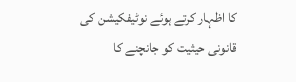کا اظہار کرتے ہوئے نوٹیفکیشن کی قانونی حیثیت کو جانچنے کا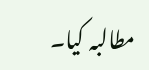مطالبہ کیا۔